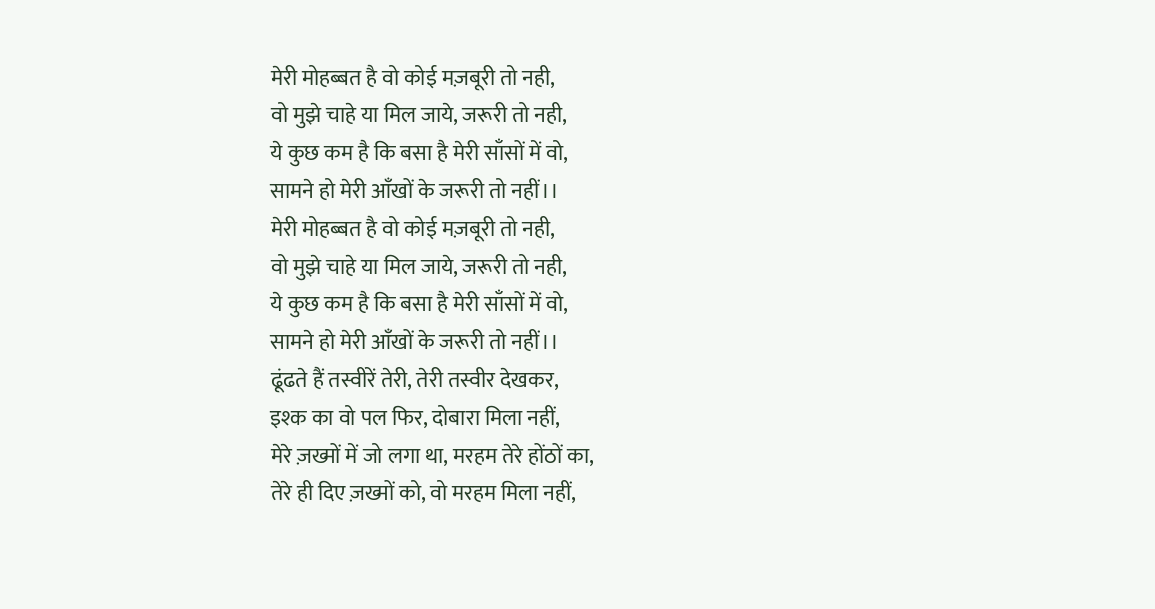मेरी मोहब्बत है वो कोई मज़बूरी तो नही,
वो मुझे चाहे या मिल जाये, जरूरी तो नही,
ये कुछ कम है कि बसा है मेरी साँसों में वो,
सामने हो मेरी आँखों के जरूरी तो नहीं।।
मेरी मोहब्बत है वो कोई मज़बूरी तो नही,
वो मुझे चाहे या मिल जाये, जरूरी तो नही,
ये कुछ कम है कि बसा है मेरी साँसों में वो,
सामने हो मेरी आँखों के जरूरी तो नहीं।।
ढूंढते हैं तस्वीरें तेरी, तेरी तस्वीर देखकर,
इश्क का वो पल फिर, दोबारा मिला नहीं,
मेरे ज़ख्मों में जो लगा था, मरहम तेरे होंठों का,
तेरे ही दिए ज़ख्मों को, वो मरहम मिला नहीं,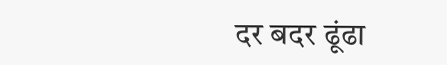दर बदर ढूंढा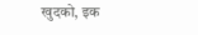खुदको, इक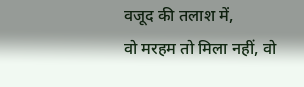वजूद की तलाश में,
वो मरहम तो मिला नहीं, वो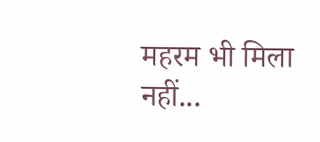महरम भी मिला नहीं...